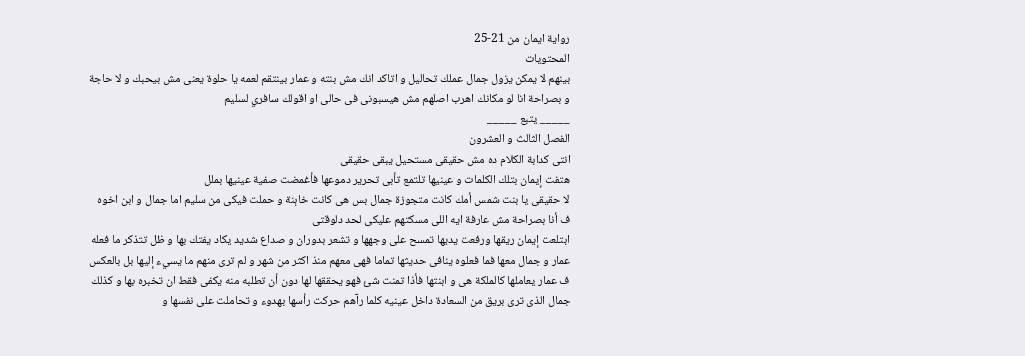رواية ايمان من 21-25
المحتويات
بينهم لا يمكن يزول جمال عملك تحاليل و اتاكد انك مش بنته و عمار بينتقم لعمه يا حلوة يعنى مش بيحبك و لا حاجة و بصراحة انا لو مكانك اهرب اصلهم مش هيسبونى فى حالى او اقولك سافري لسليم
_____ يتبع _____
الفصل الثالث و العشرون
انتى كدابة الكلام ده مش حقيقى مستحيل يبقى حقيقى
هتفت إيمان بتلك الكلمات و عينيها تلتمع تأبى تحرير دموعها فأغمضت صفية عينيها بملل
لا حقيقى يا بنت شمس أمك كانت متجوزة جمال بس هى كانت خاېنة و حملت فيكى من سليم اما جمال و ابن اخوه ف أنا بصراحة مش عارفة ايه اللى مسكتهم عليكى لحد دلوقتى
ابتلعت إيمان ريقها ورفعت يديها تمسح على وجهها و تشعر بدوران و صداع شديد يكاد يفتك بها و ظل تتذكر ما فعله عمار و جمال معها فما فعلوه ينافى حديثها تماما فهى معهم منذ اكثر من شهر و لم ترى منهم ما يسيء إليها بل بالعكس ف عمار يعاملها كالملكة هى و ابنتها فأذا تمنت شئ فهو يحققها لها دون أن تطلبه منه يكفى فقط ان تخبره بها و كذلك جمال الذى ترى بريق من السعادة داخل عينيه كلما رآهم حركت رأسها بهدوء و تحاملت على نفسها و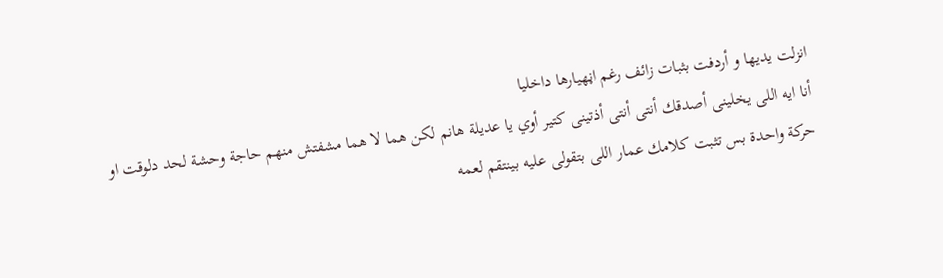انزلت يديها و أردفت بثبات زائف رغم اڼهيارها داخليا
أنا ايه اللى يخلينى أصدقك أنتى أنتى أذتينى كتير أوي يا عديلة هانم لكن هما لا هما مشفتش منهم حاجة وحشة لحد دلوقت او حركة واحدة بس تثبت كلامك عمار اللى بتقولى عليه بينتقم لعمه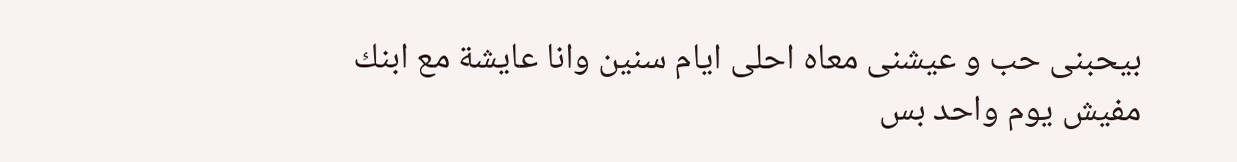بيحبنى حب و عيشنى معاه احلى ايام سنين وانا عايشة مع ابنك مفيش يوم واحد بس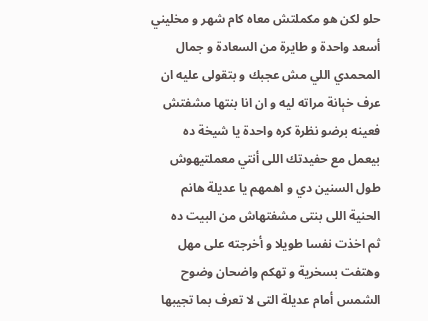حلو لكن هو مكملتش معاه كام شهر و مخليني أسعد واحدة و طايرة من السعادة و جمال المحمدي اللي مش عجبك و بتقولى عليه ان عرف خېانة مراته ليه و ان انا بنتها مشفتش فعينه برضو نظرة كره واحدة يا شيخة ده بيعمل مع حفيدتك اللى أنتي معملتيهوش طول السنين دي و اهمهم يا عديلة هانم الحنية اللى بنتى مشفتهاش من البيت ده
ثم اخذت نفسا طويلا و أخرجته على مهل وهتفت بسخرية و تهكم واضحان وضوح الشمس أمام عديلة التى لا تعرف بما تجيبها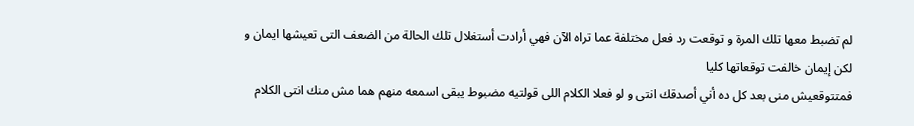لم تضبط معها تلك المرة و توقعت رد فعل مختلفة عما تراه الآن فهي أرادت أستغلال تلك الحالة من الضعف التى تعيشها ايمان و لكن إيمان خالفت توقعاتها كليا
فمتتوقعيش منى بعد كل ده أني أصدقك انتى و لو فعلا الكلام اللى قولتيه مضبوط يبقى اسمعه منهم هما مش منك انتى الكلام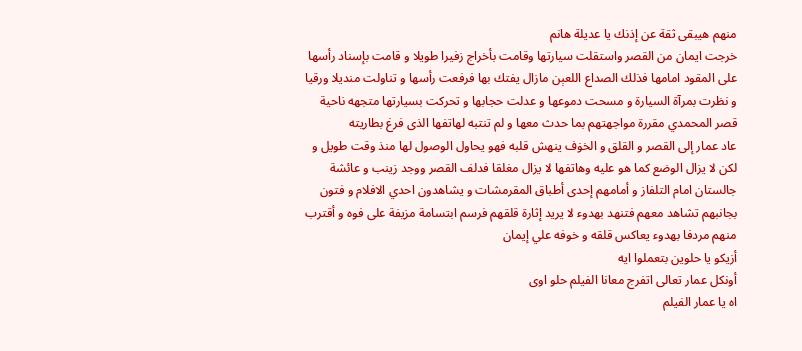منهم هيبقى ثقة عن إذنك يا عديلة هانم
خرجت ايمان من القصر واستقلت سيارتها وقامت بأخراج زفيرا طويلا و قامت بإسناد رأسها على المقود امامها فذلك الصداع اللعېن مازال يفتك بها فرفعت رأسها و تناولت منديلا ورقيا و نظرت بمرآة السيارة و مسحت دموعها و عدلت حجابها و تحركت بسيارتها متجهه ناحية قصر المحمدي مقررة مواجهتهم بما حدث معها و لم تنتبه لهاتفها الذى فرغ بطاريته
عاد عمار إلى القصر و القلق و الخۏف ينهش قلبه فهو يحاول الوصول لها منذ وقت طويل و لكن لا يزال الوضع كما هو عليه وهاتفها لا يزال مغلقا فدلف القصر ووجد زينب و عائشة جالستان امام التلفاز و أمامهم إحدى أطباق المقرمشات و يشاهدون احدي الافلام و فتون بجانبهم تشاهد معهم فتنهد بهدوء لا يريد إثارة قلقهم فرسم ابتسامة مزيفة على فوه و أقترب منهم مردفا بهدوء يعاكس قلقه و خوفه علي إيمان
أزيكو يا حلوين بتعملوا ايه
أونكل عمار تعالى اتفرج معانا الفيلم حلو اوى
اه يا عمار الفيلم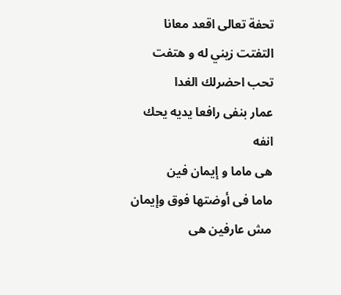تحفة تعالى اقعد معانا
التفتت زيني له و هتفت
تحب احضرلك الغدا
عمار بنفى رافعا يديه يحك انفه
هى ماما و إيمان فين
ماما فى أوضتها فوق وإيمان مش عارفين هى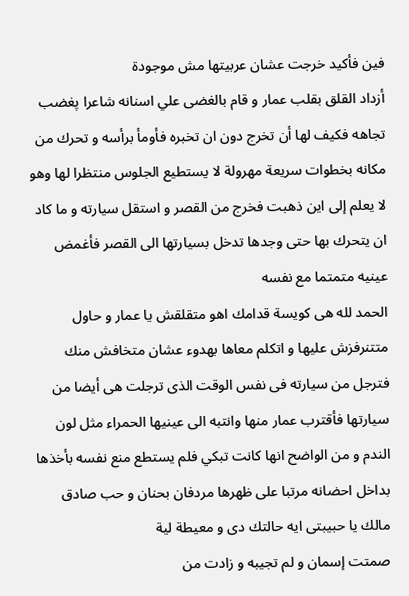فين فأكيد خرجت عشان عربيتها مش موجودة
أزداد القلق بقلب عمار و قام بالغضى علي اسنانه شاعرا پغضب تجاهه فكيف لها أن تخرج دون ان تخبره فأومأ برأسه و تحرك من مكانه بخطوات سريعة مهرولة لا يستطيع الجلوس منتظرا لها وهو لا يعلم إلى اين ذهبت فخرج من القصر و استقل سيارته و ما كاد ان يتحرك بها حتى وجدها تدخل بسيارتها الى القصر فأغمض عينيه متمتما مع نفسه
الحمد لله هى كويسة قدامك اهو متقلقش يا عمار و حاول متتنرفزش عليها و اتكلم معاها بهدوء عشان متخافش منك
فترجل من سيارته فى نفس الوقت الذى ترجلت هى أيضا من سيارتها فأقترب عمار منها وانتبه الى عينيها الحمراء مثل لون الندم و من الواضح انها كانت تبكي فلم يستطع منع نفسه بأخذها بداخل احضانه مرتبا على ظهرها مردفان بحنان و حب صادق
مالك يا حبيبتى ايه حالتك دى و معيطة لية
صمتت إسمان و لم تجيبه و زادت من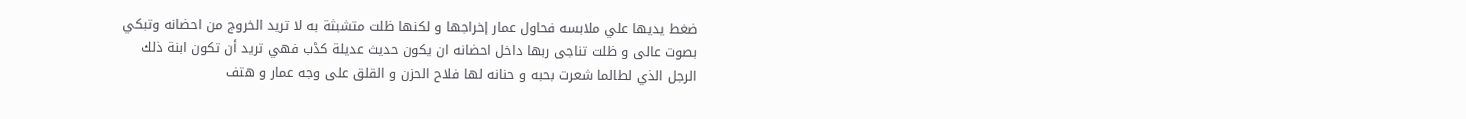ضغط يديها علي ملابسه فحاول عمار إخراجها و لكنها ظلت متشبثة به لا تريد الخروج من احضانه وتبكي بصوت عالى و ظلت تناجى ربها داخل احضانه ان يكون حديث عديلة كڈب فهي تريد أن تكون ابنة ذلك الرجل الذي لطالما شعرت بحبه و حنانه لها فلاح الحزن و القلق على وجه عمار و هتف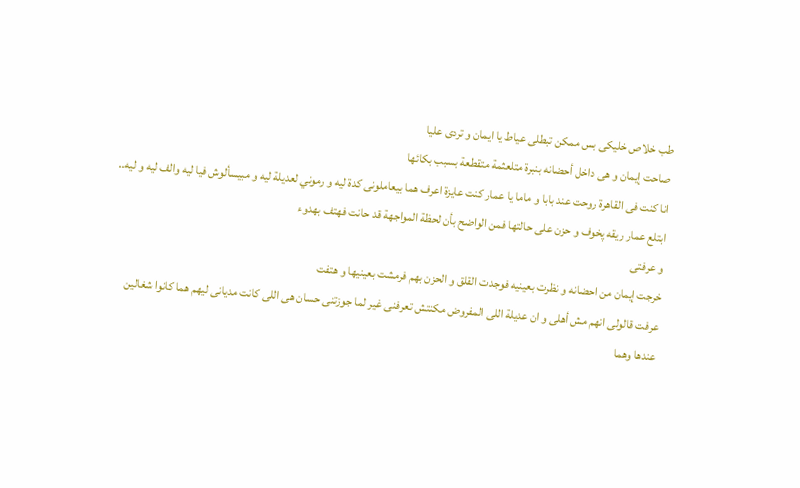طب خلاص خليكى بس ممكن تبطلى عياط يا ايمان و تردى عليا
صاحت إيمان و هى داخل أحضانه بنبرة متلعثمة متقطعة بسبب بكائها
انا كنت فى القاهرة روحت عند بابا و ماما يا عمار كنت عايزة اعرف هما بيعاملونى كدة ليه و رموني لعديلة ليه و مبيسألوش فيا ليه والف ليه و ليه..
ابتلع عمار ريقه پخوف و حزن على حالتها فمن الواضح بأن لحظة المواجهة قد حانت فهتف بهدوء
و عرفتى
خرجت إيمان من احضانه و نظرت بعينيه فوجدت القلق و الحزن بهم فرمشت بعينيها و هتفت
عرفت قالولى انهم مش أهلى و ان عديلة اللى المفروض مكنتش تعرفنى غير لما جوزتنى حسان هى اللى كانت مديانى ليهم هما كانوا شغالين عندها وهما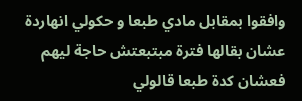وافقوا بمقابل مادي طبعا و حكولي انهاردة عشان بقالها فترة مبتبعتش حاجة ليهم فعشان كدة طبعا قالولي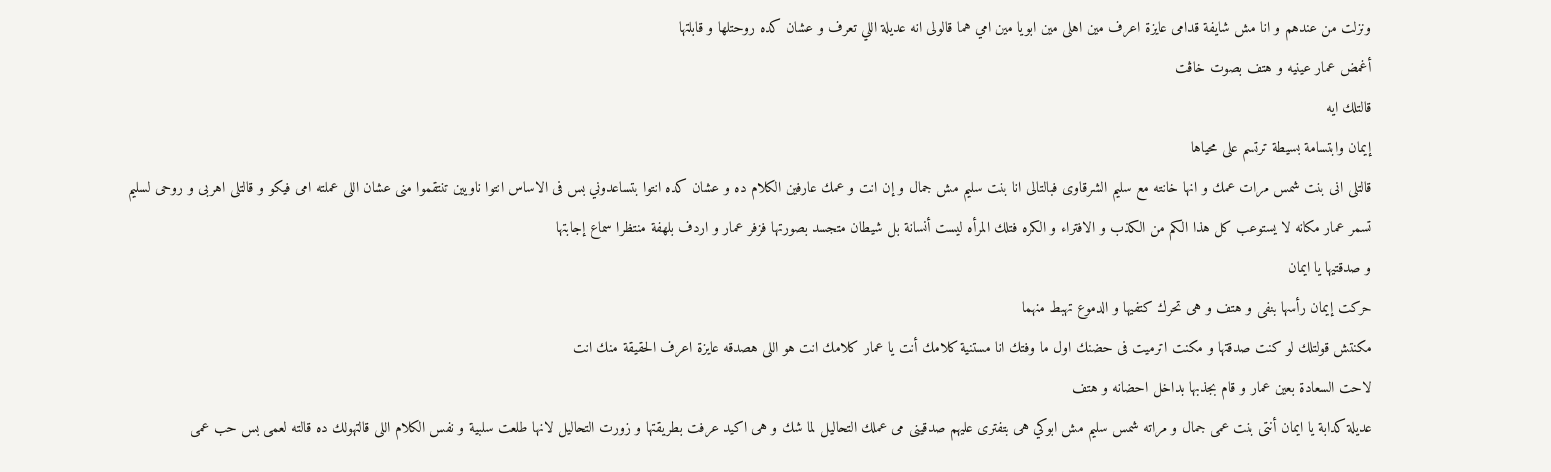ونزلت من عندهم و انا مش شايفة قدامى عايزة اعرف مين اهلى مين ابويا مين امي هما قالولى انه عديلة اللي تعرف و عشان كده روحتلها و قابلتها
أغمض عمار عينيه و هتف بصوت خاڤت
قالتلك ايه
إيمان وابتسامة بسيطة ترتسم على محياها
قالتلى انى بنت شمس مرات عمك و انها خانته مع سليم الشرقاوى فبالتالى انا بنت سليم مش جمال و إن انت و عمك عارفين الكلام ده و عشان كده انتوا بتساعدوني بس فى الاساس انتوا ناويين تنتقموا منى عشان اللى عملته امى فيكو و قالتلى اهربى و روحى لسليم
تسمر عمار مكانه لا يستوعب كل هذا الكم من الكذب و الافتراء و الكره فتلك المرأه ليست أنسانة بل شيطان متجسد بصورتها فزفر عمار و اردف بلهفة منتظرا سماع إجابتها
و صدقتيها يا ايمان
حركت إيمان رأسها بنفى و هتف و هى تحرك كتفيها و الدموع تهبط منهما
مكنتش قولتلك لو كنت صدقتها و مكنت اترميت فى حضنك اول ما وفتك انا مستنية كلامك أنت يا عمار كلامك انت هو اللى هصدقه عايزة اعرف الحقيقة منك انت
لاحت السعادة بعين عمار و قام بجذبها بداخل احضانه و هتف
عديلة كدابة يا ايمان أنتى بنت عمى جمال و مراته شمس سليم مش ابوكي هى بتفترى عليهم صدقينى مى عملك التحاليل لما شك و هى اكيد عرفت بطريقتها و زورت التحاليل لانها طلعت سلبية و نفس الكلام اللى قالتهولك ده قالته لعمى بس حب عمى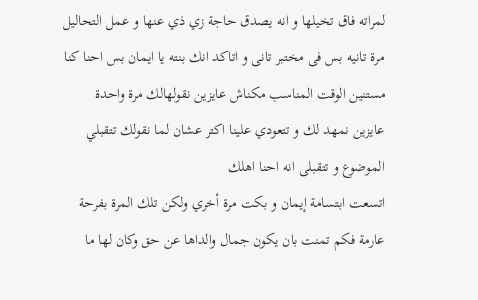لمراته فاق تخيلها و انه يصدق حاجة زي ذي عنها و عمل التحاليل مرة تانيه بس فى مختبر تانى و اتاكد انك بنته يا ايمان بس احنا كنا مستنين الوقت المناسب مكناش عايزين نقولهالك مرة واحدة عايزين نمهد لك و تتعودي علينا اكتر عشان لما نقولك تتقبلي الموضوع و تتقبلى انه احنا اهلك
اتسعت ابتسامة إيمان و بكت مرة أخري ولكن تلك المرة بفرحة عارمة فكم تمنت بان يكون جمال والداها عن حق وكان لها ما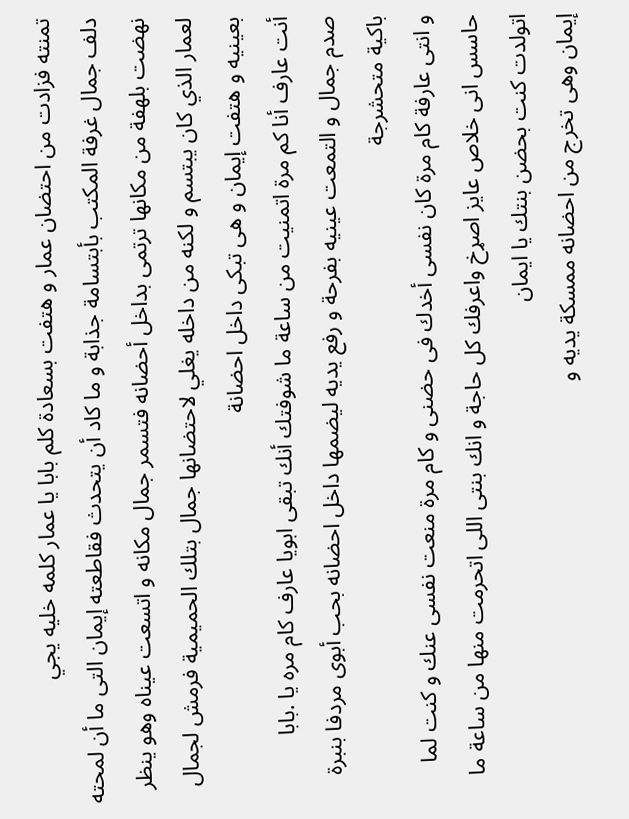تمنته فزادت من احتضان عمار و هتفت بسعادة كلم بابا يا عمار كلمه خليه يجي
دلف جمال غرفة المكتب بأبتسامة جذابة و ما كاد أن يتحدث فقاطعته إيمان التى ما أن لمحته نهضت بلهفة من مكانها ترتمى بداخل أحضانه فتسمر جمال مكانه و اتسعت عيناه وهو ينظر لعمار الذي كان يبتسم و لكنه من داخله يغلي لاحتضانها جمال بتلك الحميمية فرمش لجمال بعينيه و هتفت إيمان و هى تبكى داخل احضانة
أنت عارف أنا كم مرة اتمنيت من ساعة ما شوفتك أنك تبقى ابويا عارف كام مره يا .بابا
صدم جمال و التمعت عينيه بفرحة و رفع يديه ليضمها داخل احضانه بحب أبوى مردفا بنبرة باكية متحشرجة
و انتى عارفة كام مرة كان نفسى أخدك فى حضنى و كام مرة منعت نفسى عنك و كنت لما حاسس انى خلاص عايز اصړخ واعرفك كل حاجة و انك بنتى اللى اتحرمت منها من ساعة ما اتولدت كنت بحضن بنتك يا ايمان
إيمان وهى تخرج من احضانه ممسكة يديه و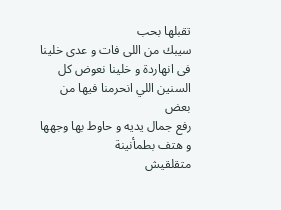تقبلها بحب
سيبك من اللى فات و عدى خلينا فى انهاردة و خلينا نعوض كل السنين اللي انحرمنا فيها من بعض
رفع جمال يديه و حاوط بها وجهها و هتف بطمأنينة
متقلقيش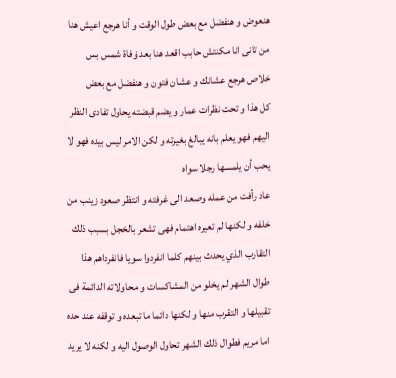هنعوض و هنفضل مع بعض طول الوقت و أنا هرجع اعيش هنا من تانى انا مكنتش حابب اقعد هنا بعد ۏفاة شمس بس خلاص هرجع عشانك و عشان فتون و هنفضل مع بعض
كل هذا و تحت نظرات عمار و يضم قبضته يحاول تفادى النظر اليهم فهو يعلم بانه يبالغ بغيرته و لكن الامر ليس بيده فهو لا يحب أن يلمسها رجلا سواه
عاد رأفت من عمله وصعد الى غرفته و انتظر صعود زينب من خلفه و لكنها لم تعيره اهتمام فهى تشعر بالخجل بسبب ذلك التقارب الذي يحدث بينهم كلما انفردوا سويا فانفرداهم هذا طوال الشهر لم يخلو من المشاكسات و محاولاته الدائمة فى تقبيلها و التقرب منها و لكنها دائما ما تبعده و توقفه عند حده اما مريم فطوال ذلك الشهر تحاول الوصول اليه و لكنه لا يريد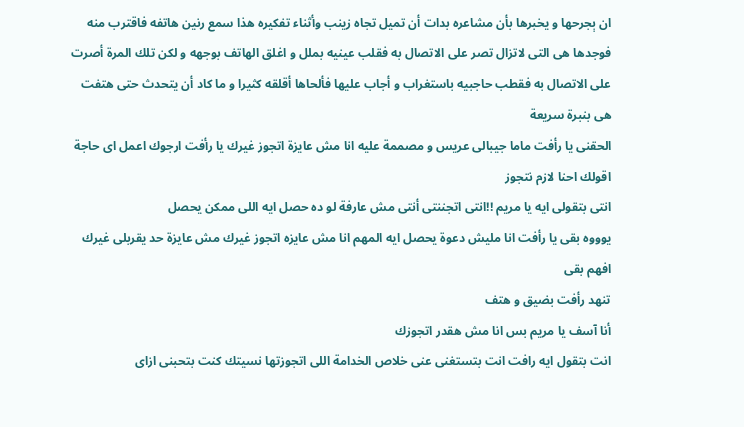ان ېجرحها و يخبرها بأن مشاعره بدات أن تميل تجاه زينب وأثناء تفكيره هذا سمع رنين هاتفه فاقترب منه فوجدها هى التى لاتزال تصر على الاتصال به فقلب عينيه بملل و اغلق الهاتف بوجهه و لكن تلك المرة أصرت على الاتصال به فقطب حاجبيه باستغراب و أجاب عليها فألحاها أقلقه كثيرا و ما كاد أن يتحدث حتى هتفت هى بنبرة سريعة
الحقنى يا رأفت ماما جيبالى عريس و مصممة عليه انا مش عايزة اتجوز غيرك يا رأفت ارجوك اعمل اى حاجة اقولك احنا لازم نتجوز
انتى بتقولى ايه يا مريم !!انتى اتجننتى أنتى مش عارفة لو ده حصل ايه اللى ممكن يحصل
يوووه بقى يا رأفت انا مليش دعوة يحصل ايه المهم انا مش عايزه اتجوز غيرك مش عايزة حد يقربلى غيرك افهم بقى
تنهد رأفت بضيق و هتف
أنا آسف يا مريم بس انا مش هقدر اتجوزك
انت بتقول ايه رافت انت بتستغنى عنى خلاص الخدامة اللى اتجوزتها نسيتك كنت بتحبنى ازاى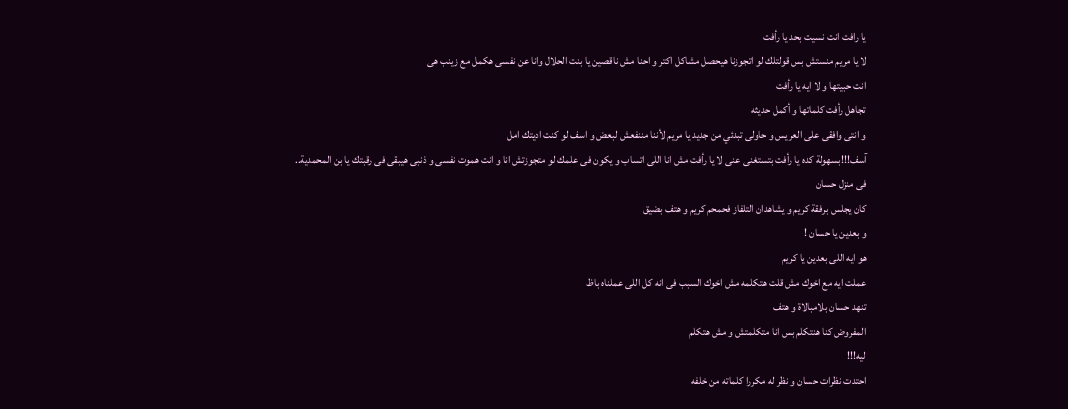يا رافت انت نسيت بحد يا رأفت
لا يا مريم منستش بس قولتلك لو اتجوزنا هيحصل مشاكل اكتر و احنا مش ناقصين يا بنت الحلال وانا عن نفسى هكمل مع زينب هى
انت حبيتها و لا ايه يا رأفت
تجاهل رأفت كلماتها و أكمل حديثه
و انتى وافقى على العريس و حاولى تبدئي من جديد يا مريم لأننا مننفعش لبعض و اسف لو كنت اديتك امل
آسف!!!بسهولة كده يا رأفت بتستغنى عنى لا يا رأفت مش انا اللى اتساب و يكون فى علمك لو متجوزتش انا و انت ھموت نفسى و ذنبى هيبقى فى رقبتك يا بن المحمدية..
فى منزل حسان
كان يجلس برفقة كريم و يشاهدان التلفاز فحمحم كريم و هتف بضيق
و بعدين يا حسان !
هو ايه اللى بعدين يا كريم
عملت ايه مع اخوك مش قلت هتكلمه مش اخوك السبب فى انه كل اللى عملناه باظ
تنهد حسان بلامبالاة و هتف
المفروض كنا هنتكلم بس انا متكلمتش و مش هتكلم
ليه!!!
احتدت نظرات حسان و نظر له مكررا كلماته من خلفه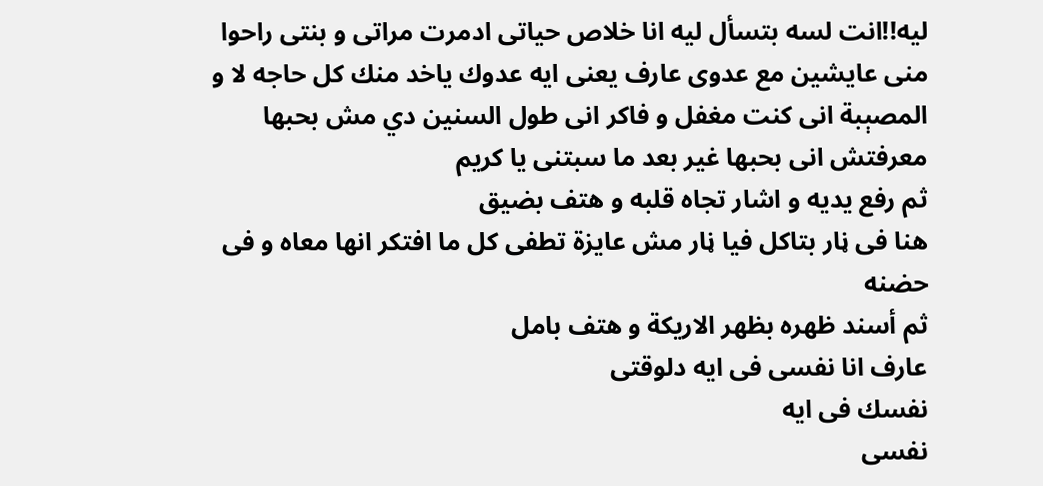ليه!!انت لسه بتسأل ليه انا خلاص حياتى ادمرت مراتى و بنتى راحوا منى عايشين مع عدوى عارف يعنى ايه عدوك ياخد منك كل حاجه لا و المصېبة انى كنت مغفل و فاكر انى طول السنين دي مش بحبها معرفتش انى بحبها غير بعد ما سبتنى يا كريم
ثم رفع يديه و اشار تجاه قلبه و هتف بضيق
هنا فى ڼار بتاكل فيا ڼار مش عايزة تطفى كل ما افتكر انها معاه و فى حضنه
ثم أسند ظهره بظهر الاريكة و هتف بامل
عارف انا نفسى فى ايه دلوقتى
نفسك فى ايه
نفسى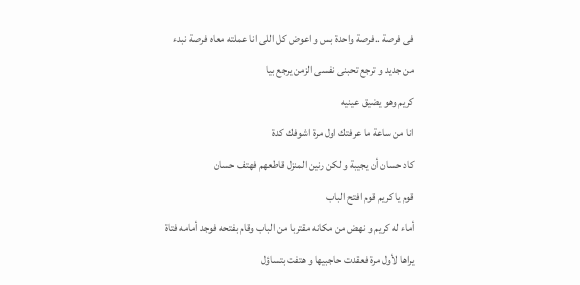فى فرصة ..فرصة واحدة بس و اعوض كل اللى انا عملته معاه فرصة نبدء من جديد و ترجع تحبنى نفسى الزمن يرجع بيا
كريم وهو يضيق عينيه
انا من ساعة ما عرفتك اول مرة اشوفك كدة
كاد حسان أن يجيبة و لكن رنين المنزل قاطعهم فهتف حسان
قوم يا كريم قوم افتح الباب
أماء له كريم و نهض من مكانه مقتربا من الباب وقام بفتحه فوجد أمامه فتاة يراها لأول مرة فعقدت حاجبيها و هتفت بتساؤل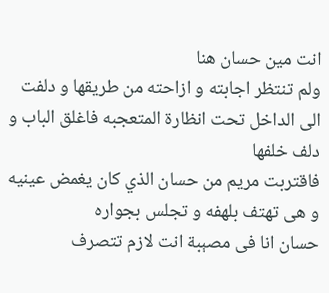انت مين حسان هنا
ولم تنتظر اجابته و ازاحته من طريقها و دلفت الى الداخل تحت انظارة المتعجبه فاغلق الباب و دلف خلفها
فاقتربت مريم من حسان الذي كان يغمض عينيه و هى تهتف بلهفه و تجلس بجواره
حسان انا فى مصېبة انت لازم تتصرف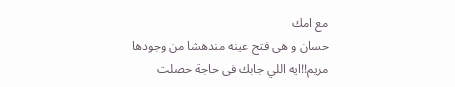مع امك
حسان و هى فتح عينه مندهشا من وجودها
مريم!!ايه اللي جابك فى حاجة حصلت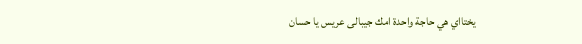يختااي هي حاجة واحدة امك جيبالى عريس يا حسان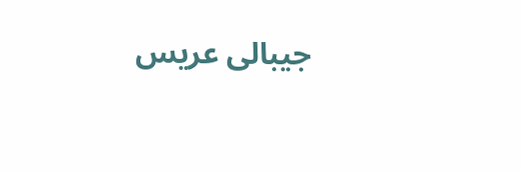جيبالى عريس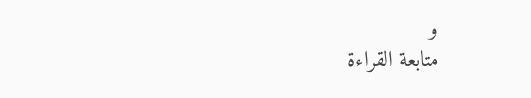و
متابعة القراءة